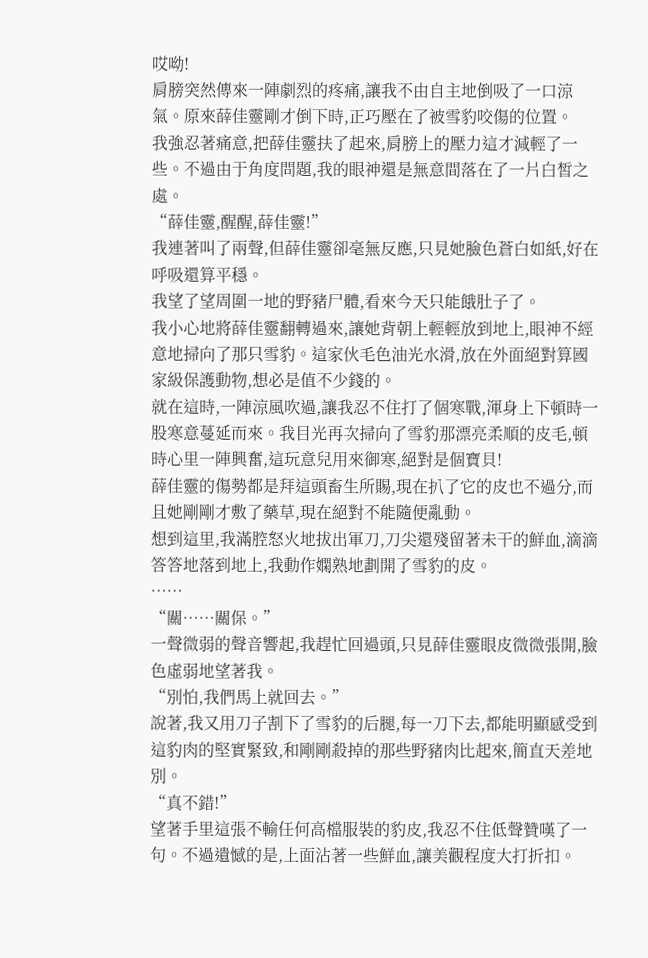哎呦!
肩膀突然傳來一陣劇烈的疼痛,讓我不由自主地倒吸了一口涼氣。原來薛佳靈剛才倒下時,正巧壓在了被雪豹咬傷的位置。
我強忍著痛意,把薛佳靈扶了起來,肩膀上的壓力這才減輕了一些。不過由于角度問題,我的眼神還是無意間落在了一片白皙之處。
“薛佳靈,醒醒,薛佳靈!”
我連著叫了兩聲,但薛佳靈卻毫無反應,只見她臉色蒼白如紙,好在呼吸還算平穩。
我望了望周圍一地的野豬尸體,看來今天只能餓肚子了。
我小心地將薛佳靈翻轉過來,讓她背朝上輕輕放到地上,眼神不經意地掃向了那只雪豹。這家伙毛色油光水滑,放在外面絕對算國家級保護動物,想必是值不少錢的。
就在這時,一陣涼風吹過,讓我忍不住打了個寒戰,渾身上下頓時一股寒意蔓延而來。我目光再次掃向了雪豹那漂亮柔順的皮毛,頓時心里一陣興奮,這玩意兒用來御寒,絕對是個寶貝!
薛佳靈的傷勢都是拜這頭畜生所賜,現在扒了它的皮也不過分,而且她剛剛才敷了藥草,現在絕對不能隨便亂動。
想到這里,我滿腔怒火地拔出軍刀,刀尖還殘留著未干的鮮血,滴滴答答地落到地上,我動作嫻熟地劃開了雪豹的皮。
……
“關……關保。”
一聲微弱的聲音響起,我趕忙回過頭,只見薛佳靈眼皮微微張開,臉色虛弱地望著我。
“別怕,我們馬上就回去。”
說著,我又用刀子割下了雪豹的后腿,每一刀下去,都能明顯感受到這豹肉的堅實緊致,和剛剛殺掉的那些野豬肉比起來,簡直天差地別。
“真不錯!”
望著手里這張不輸任何高檔服裝的豹皮,我忍不住低聲贊嘆了一句。不過遺憾的是,上面沾著一些鮮血,讓美觀程度大打折扣。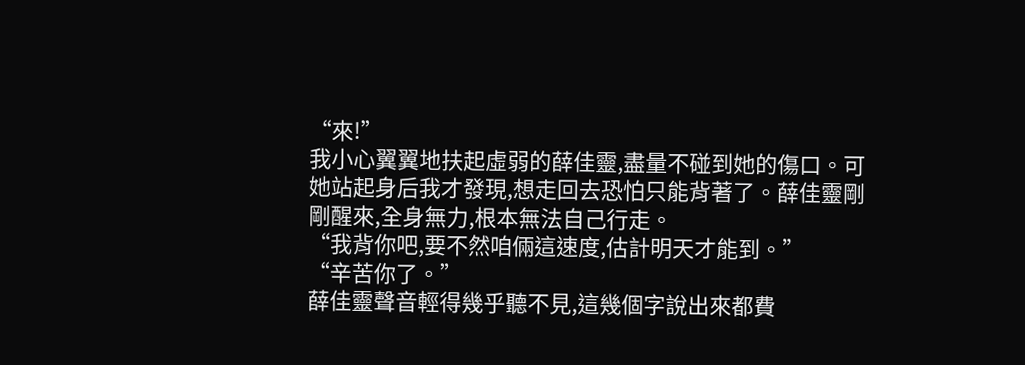“來!”
我小心翼翼地扶起虛弱的薛佳靈,盡量不碰到她的傷口。可她站起身后我才發現,想走回去恐怕只能背著了。薛佳靈剛剛醒來,全身無力,根本無法自己行走。
“我背你吧,要不然咱倆這速度,估計明天才能到。”
“辛苦你了。”
薛佳靈聲音輕得幾乎聽不見,這幾個字說出來都費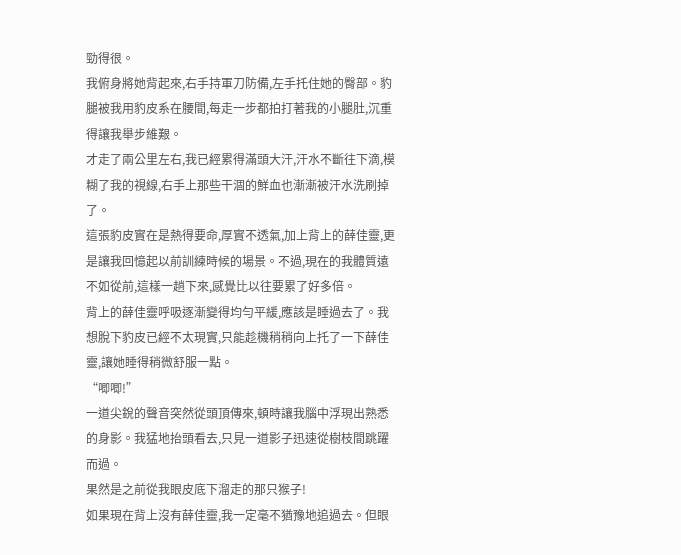勁得很。
我俯身將她背起來,右手持軍刀防備,左手托住她的臀部。豹腿被我用豹皮系在腰間,每走一步都拍打著我的小腿肚,沉重得讓我舉步維艱。
才走了兩公里左右,我已經累得滿頭大汗,汗水不斷往下滴,模糊了我的視線,右手上那些干涸的鮮血也漸漸被汗水洗刷掉了。
這張豹皮實在是熱得要命,厚實不透氣,加上背上的薛佳靈,更是讓我回憶起以前訓練時候的場景。不過,現在的我體質遠不如從前,這樣一趟下來,感覺比以往要累了好多倍。
背上的薛佳靈呼吸逐漸變得均勻平緩,應該是睡過去了。我想脫下豹皮已經不太現實,只能趁機稍稍向上托了一下薛佳靈,讓她睡得稍微舒服一點。
“唧唧!”
一道尖銳的聲音突然從頭頂傳來,頓時讓我腦中浮現出熟悉的身影。我猛地抬頭看去,只見一道影子迅速從樹枝間跳躍而過。
果然是之前從我眼皮底下溜走的那只猴子!
如果現在背上沒有薛佳靈,我一定毫不猶豫地追過去。但眼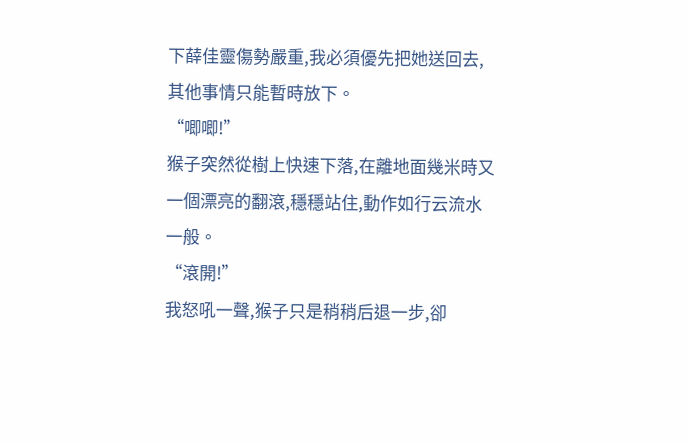下薛佳靈傷勢嚴重,我必須優先把她送回去,其他事情只能暫時放下。
“唧唧!”
猴子突然從樹上快速下落,在離地面幾米時又一個漂亮的翻滾,穩穩站住,動作如行云流水一般。
“滾開!”
我怒吼一聲,猴子只是稍稍后退一步,卻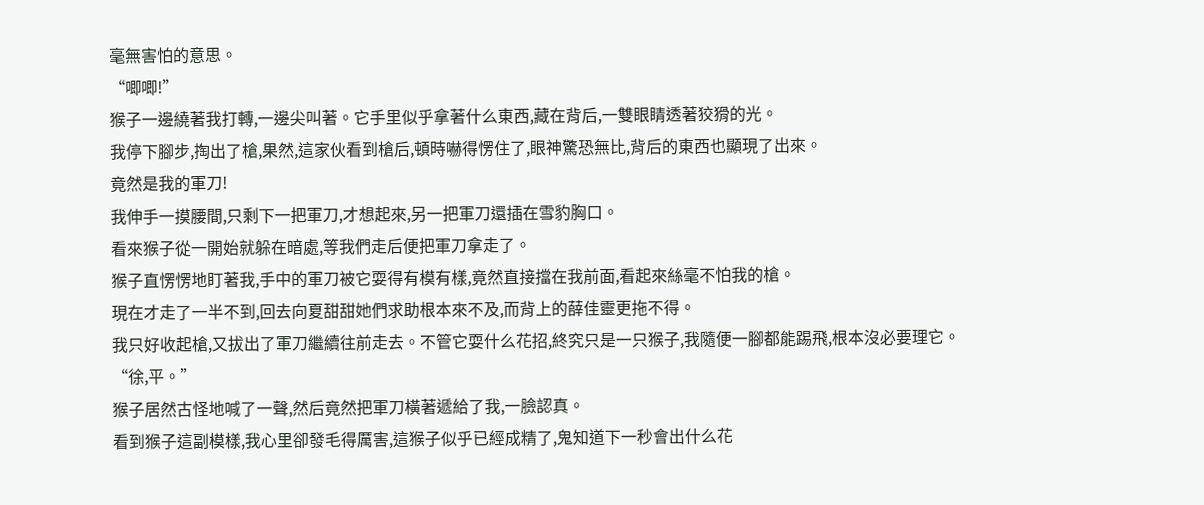毫無害怕的意思。
“唧唧!”
猴子一邊繞著我打轉,一邊尖叫著。它手里似乎拿著什么東西,藏在背后,一雙眼睛透著狡猾的光。
我停下腳步,掏出了槍,果然,這家伙看到槍后,頓時嚇得愣住了,眼神驚恐無比,背后的東西也顯現了出來。
竟然是我的軍刀!
我伸手一摸腰間,只剩下一把軍刀,才想起來,另一把軍刀還插在雪豹胸口。
看來猴子從一開始就躲在暗處,等我們走后便把軍刀拿走了。
猴子直愣愣地盯著我,手中的軍刀被它耍得有模有樣,竟然直接擋在我前面,看起來絲毫不怕我的槍。
現在才走了一半不到,回去向夏甜甜她們求助根本來不及,而背上的薛佳靈更拖不得。
我只好收起槍,又拔出了軍刀繼續往前走去。不管它耍什么花招,終究只是一只猴子,我隨便一腳都能踢飛,根本沒必要理它。
“徐,平。”
猴子居然古怪地喊了一聲,然后竟然把軍刀橫著遞給了我,一臉認真。
看到猴子這副模樣,我心里卻發毛得厲害,這猴子似乎已經成精了,鬼知道下一秒會出什么花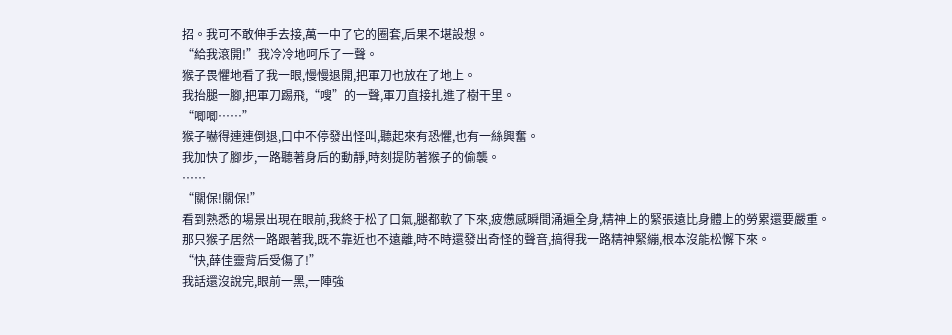招。我可不敢伸手去接,萬一中了它的圈套,后果不堪設想。
“給我滾開!”我冷冷地呵斥了一聲。
猴子畏懼地看了我一眼,慢慢退開,把軍刀也放在了地上。
我抬腿一腳,把軍刀踢飛,“嗖”的一聲,軍刀直接扎進了樹干里。
“唧唧……”
猴子嚇得連連倒退,口中不停發出怪叫,聽起來有恐懼,也有一絲興奮。
我加快了腳步,一路聽著身后的動靜,時刻提防著猴子的偷襲。
……
“關保!關保!”
看到熟悉的場景出現在眼前,我終于松了口氣,腿都軟了下來,疲憊感瞬間涌遍全身,精神上的緊張遠比身體上的勞累還要嚴重。
那只猴子居然一路跟著我,既不靠近也不遠離,時不時還發出奇怪的聲音,搞得我一路精神緊繃,根本沒能松懈下來。
“快,薛佳靈背后受傷了!”
我話還沒說完,眼前一黑,一陣強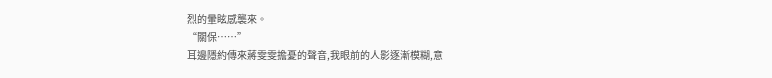烈的暈眩感襲來。
“關保……”
耳邊隱約傳來蔣雯雯擔憂的聲音,我眼前的人影逐漸模糊,意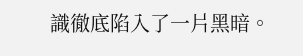識徹底陷入了一片黑暗。